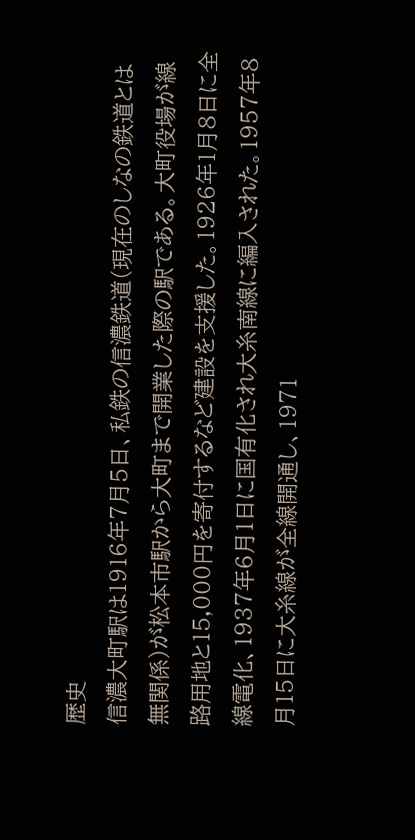歴史
信濃大町駅は1916年7月5日、私鉄の信濃鉄道(現在のしなの鉄道とは無関係)が松本市駅から大町まで開業した際の駅である。大町役場が線路用地と15,000円を寄付するなど建設を支援した。1926年1月8日に全線電化、1937年6月1日に国有化され大糸南線に編入された。1957年8月15日に大糸線が全線開通し、1971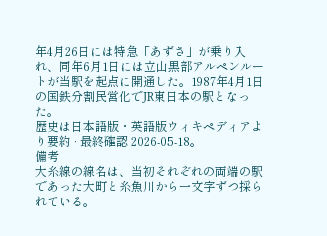年4月26日には特急「あずさ」が乗り入れ、同年6月1日には立山黒部アルペンルートが当駅を起点に開通した。1987年4月1日の国鉄分割民営化でJR東日本の駅となった。
歴史は日本語版・英語版ウィキペディアより要約 · 最終確認 2026-05-18。
備考
大糸線の線名は、当初それぞれの両端の駅であった大町と糸魚川から一文字ずつ採られている。